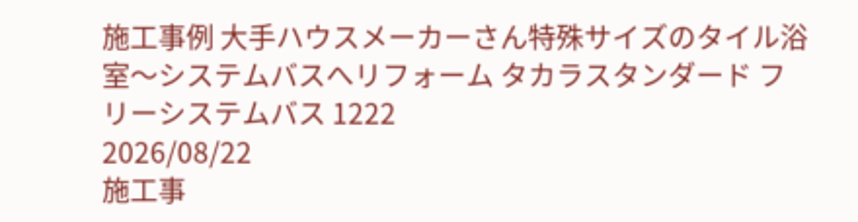施工事例 大手ハウスメーカーさん特殊サイズのタイル浴室〜システムバスへリフォーム タカラスタンダード フリーシステムバス 1222
2026/08/22
施工事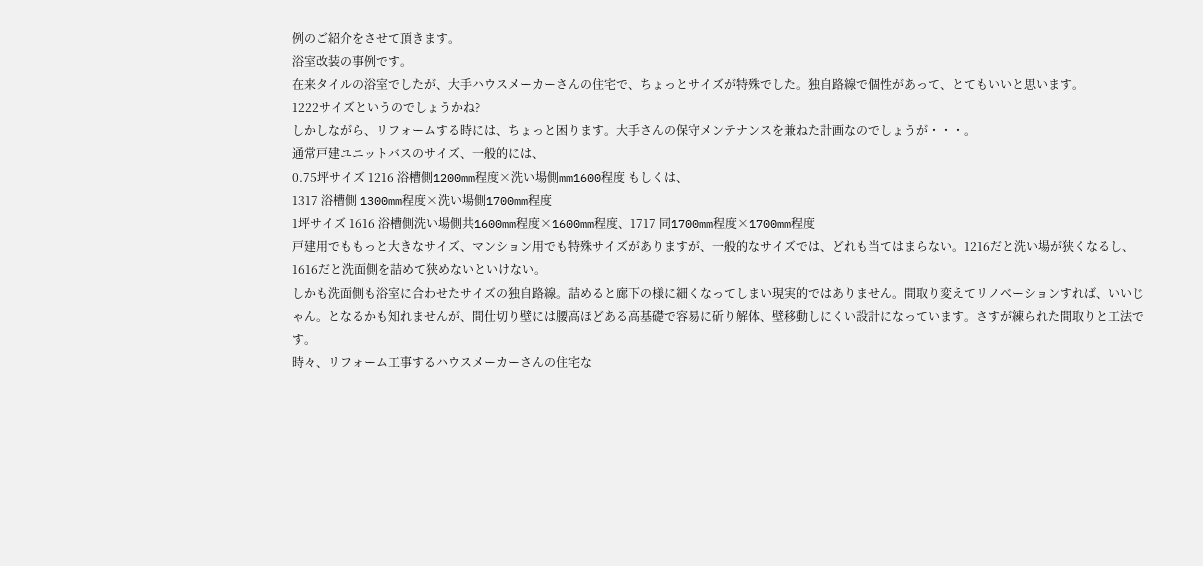例のご紹介をさせて頂きます。
浴室改装の事例です。
在来タイルの浴室でしたが、大手ハウスメーカーさんの住宅で、ちょっとサイズが特殊でした。独自路線で個性があって、とてもいいと思います。
1222サイズというのでしょうかね?
しかしながら、リフォームする時には、ちょっと困ります。大手さんの保守メンテナンスを兼ねた計画なのでしょうが・・・。
通常戸建ユニットバスのサイズ、一般的には、
0.75坪サイズ 1216 浴槽側1200mm程度×洗い場側mm1600程度 もしくは、
1317 浴槽側 1300mm程度×洗い場側1700mm程度
1坪サイズ 1616 浴槽側洗い場側共1600mm程度×1600mm程度、1717 同1700mm程度×1700mm程度
戸建用でももっと大きなサイズ、マンション用でも特殊サイズがありますが、一般的なサイズでは、どれも当てはまらない。1216だと洗い場が狭くなるし、1616だと洗面側を詰めて狭めないといけない。
しかも洗面側も浴室に合わせたサイズの独自路線。詰めると廊下の様に細くなってしまい現実的ではありません。間取り変えてリノベーションすれば、いいじゃん。となるかも知れませんが、間仕切り壁には腰高ほどある高基礎で容易に斫り解体、壁移動しにくい設計になっています。さすが練られた間取りと工法です。
時々、リフォーム工事するハウスメーカーさんの住宅な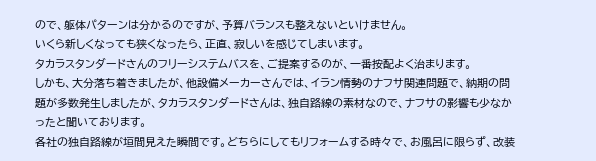ので、躯体パターンは分かるのですが、予算バランスも整えないといけません。
いくら新しくなっても狭くなったら、正直、寂しいを感じてしまいます。
タカラスタンダードさんのフリーシステムバスを、ご提案するのが、一番按配よく治まります。
しかも、大分落ち着きましたが、他設備メーカーさんでは、イラン情勢のナフサ関連問題で、納期の問題が多数発生しましたが、タカラスタンダードさんは、独自路線の素材なので、ナフサの影響も少なかったと聞いております。
各社の独自路線が垣間見えた瞬間です。どちらにしてもリフォームする時々で、お風呂に限らず、改装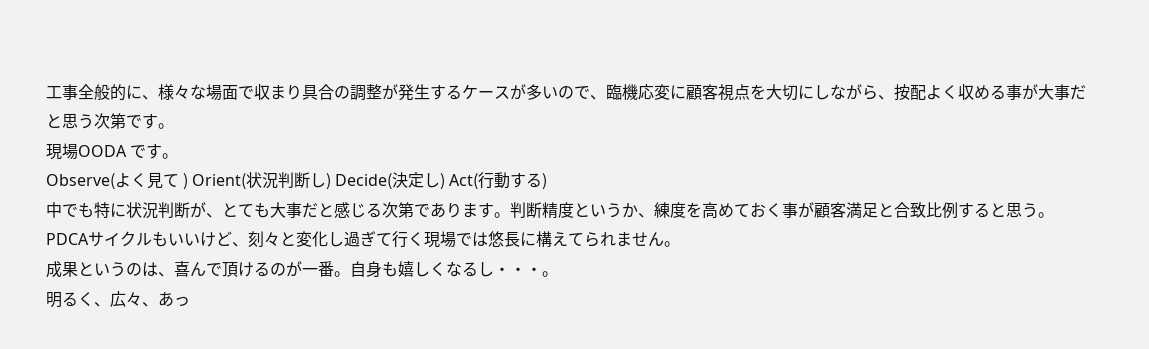工事全般的に、様々な場面で収まり具合の調整が発生するケースが多いので、臨機応変に顧客視点を大切にしながら、按配よく収める事が大事だと思う次第です。
現場OODA です。
Observe(よく見て ) Orient(状況判断し) Decide(決定し) Act(行動する)
中でも特に状況判断が、とても大事だと感じる次第であります。判断精度というか、練度を高めておく事が顧客満足と合致比例すると思う。
PDCAサイクルもいいけど、刻々と変化し過ぎて行く現場では悠長に構えてられません。
成果というのは、喜んで頂けるのが一番。自身も嬉しくなるし・・・。
明るく、広々、あっ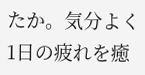たか。気分よく1日の疲れを癒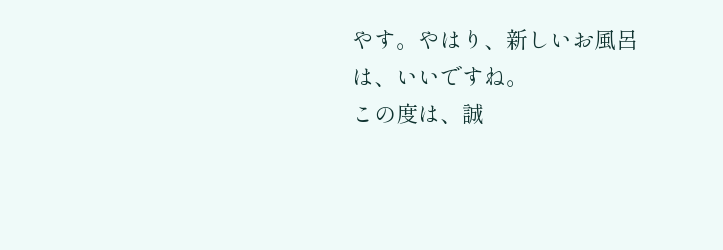やす。やはり、新しいお風呂は、いいですね。
この度は、誠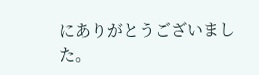にありがとうございました。